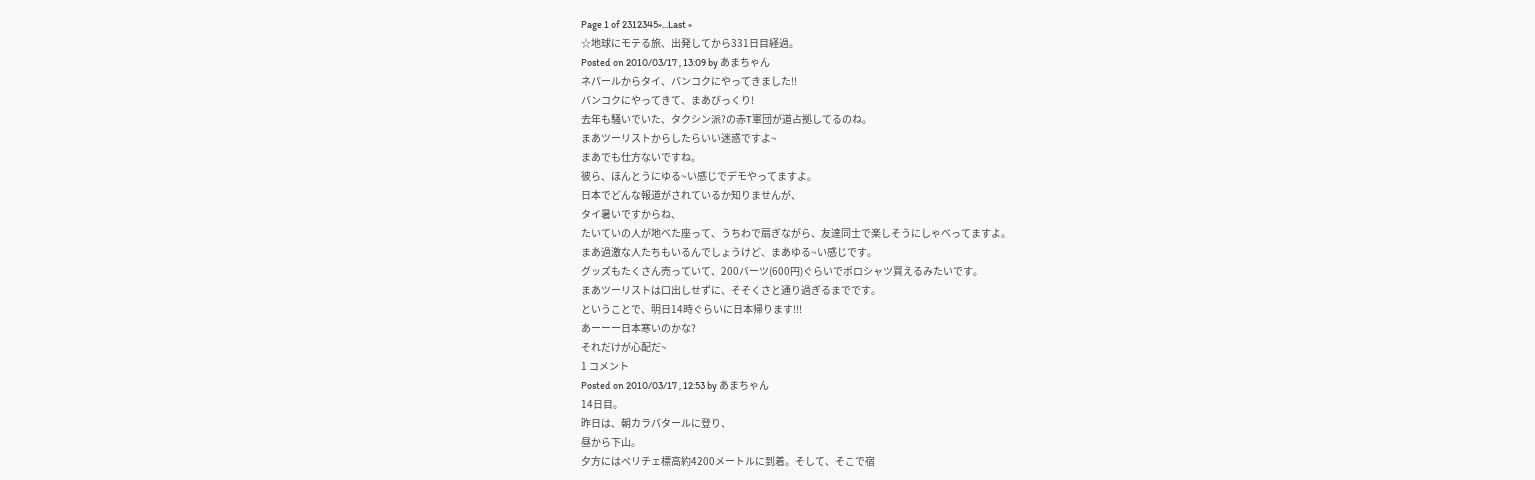Page 1 of 2312345»...Last »
☆地球にモテる旅、出発してから331日目経過。
Posted on 2010/03/17 , 13:09 by あまちゃん
ネパールからタイ、バンコクにやってきました!!
バンコクにやってきて、まあびっくり!
去年も騒いでいた、タクシン派?の赤T軍団が道占拠してるのね。
まあツーリストからしたらいい迷惑ですよ~
まあでも仕方ないですね。
彼ら、ほんとうにゆる~い感じでデモやってますよ。
日本でどんな報道がされているか知りませんが、
タイ暑いですからね、
たいていの人が地べた座って、うちわで扇ぎながら、友達同士で楽しそうにしゃべってますよ。
まあ過激な人たちもいるんでしょうけど、まあゆる~い感じです。
グッズもたくさん売っていて、200バーツ(600円)ぐらいでポロシャツ買えるみたいです。
まあツーリストは口出しせずに、そそくさと通り過ぎるまでです。
ということで、明日14時ぐらいに日本帰ります!!!
あーーー日本寒いのかな?
それだけが心配だ~
1 コメント
Posted on 2010/03/17 , 12:53 by あまちゃん
14日目。
昨日は、朝カラパタールに登り、
昼から下山。
夕方にはペリチェ標高約4200メートルに到着。そして、そこで宿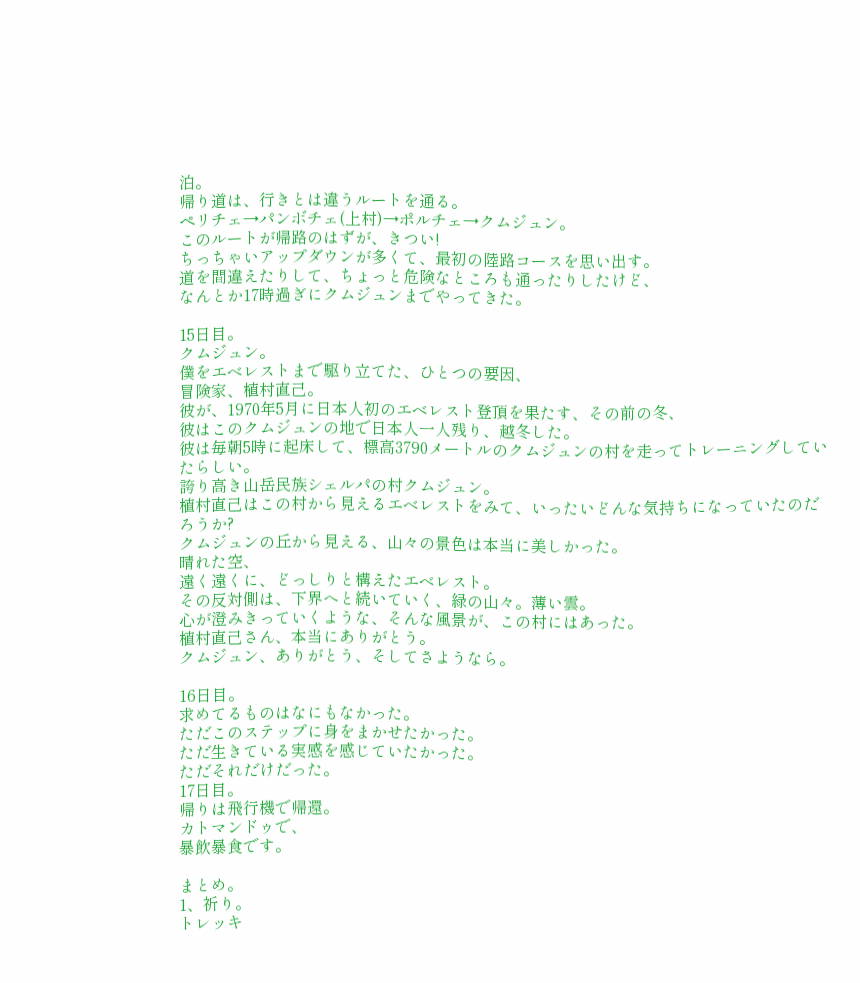泊。
帰り道は、行きとは違うルートを通る。
ペリチェ→パンボチェ(上村)→ポルチェ→クムジュン。
このルートが帰路のはずが、きつい!
ちっちゃいアップダウンが多くて、最初の陸路コースを思い出す。
道を間違えたりして、ちょっと危険なところも通ったりしたけど、
なんとか17時過ぎにクムジュンまでやってきた。

15日目。
クムジュン。
僕をエベレストまで駆り立てた、ひとつの要因、
冒険家、植村直己。
彼が、1970年5月に日本人初のエベレスト登頂を果たす、その前の冬、
彼はこのクムジュンの地で日本人一人残り、越冬した。
彼は毎朝5時に起床して、標高3790メートルのクムジュンの村を走ってトレーニングしていたらしい。
誇り高き山岳民族シェルパの村クムジュン。
植村直己はこの村から見えるエベレストをみて、いったいどんな気持ちになっていたのだろうか?
クムジュンの丘から見える、山々の景色は本当に美しかった。
晴れた空、
遠く遠くに、どっしりと構えたエベレスト。
その反対側は、下界へと続いていく、緑の山々。薄い雲。
心が澄みきっていくような、そんな風景が、この村にはあった。
植村直己さん、本当にありがとう。
クムジュン、ありがとう、そしてさようなら。

16日目。
求めてるものはなにもなかった。
ただこのステップに身をまかせたかった。
ただ生きている実感を感じていたかった。
ただそれだけだった。
17日目。
帰りは飛行機で帰還。
カトマンドゥで、
暴飲暴食です。

まとめ。
1、祈り。
トレッキ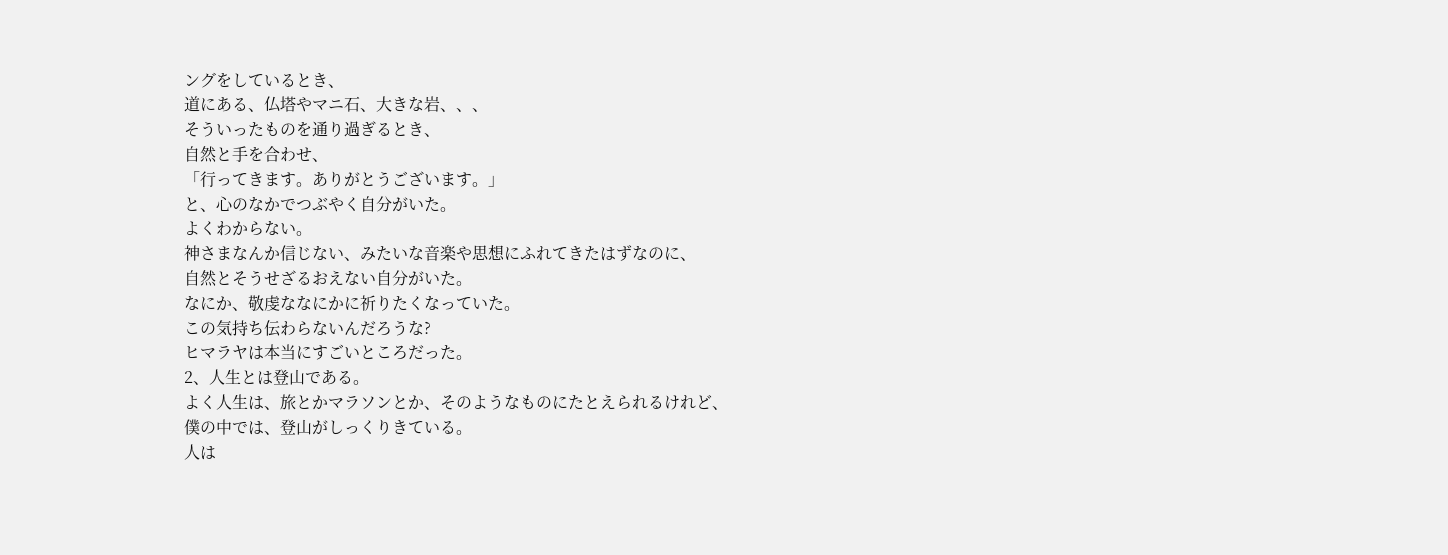ングをしているとき、
道にある、仏塔やマニ石、大きな岩、、、
そういったものを通り過ぎるとき、
自然と手を合わせ、
「行ってきます。ありがとうございます。」
と、心のなかでつぶやく自分がいた。
よくわからない。
神さまなんか信じない、みたいな音楽や思想にふれてきたはずなのに、
自然とそうせざるおえない自分がいた。
なにか、敬虔ななにかに祈りたくなっていた。
この気持ち伝わらないんだろうな?
ヒマラヤは本当にすごいところだった。
2、人生とは登山である。
よく人生は、旅とかマラソンとか、そのようなものにたとえられるけれど、
僕の中では、登山がしっくりきている。
人は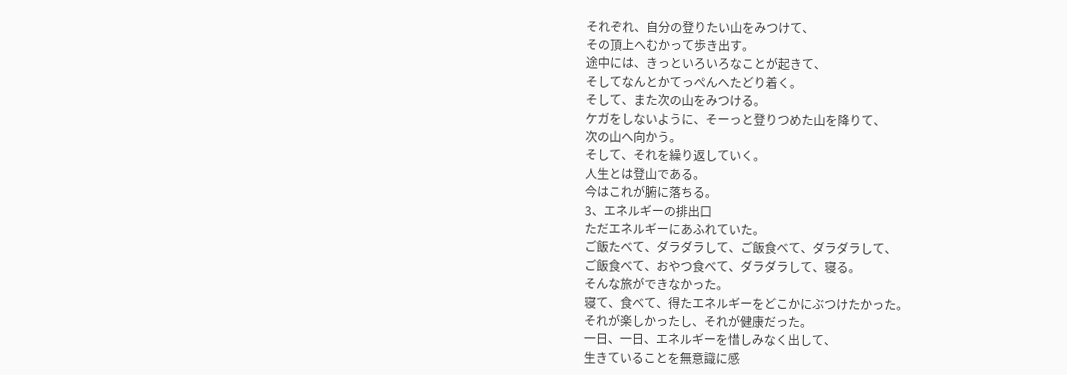それぞれ、自分の登りたい山をみつけて、
その頂上へむかって歩き出す。
途中には、きっといろいろなことが起きて、
そしてなんとかてっぺんへたどり着く。
そして、また次の山をみつける。
ケガをしないように、そーっと登りつめた山を降りて、
次の山へ向かう。
そして、それを繰り返していく。
人生とは登山である。
今はこれが腑に落ちる。
3、エネルギーの排出口
ただエネルギーにあふれていた。
ご飯たべて、ダラダラして、ご飯食べて、ダラダラして、
ご飯食べて、おやつ食べて、ダラダラして、寝る。
そんな旅ができなかった。
寝て、食べて、得たエネルギーをどこかにぶつけたかった。
それが楽しかったし、それが健康だった。
一日、一日、エネルギーを惜しみなく出して、
生きていることを無意識に感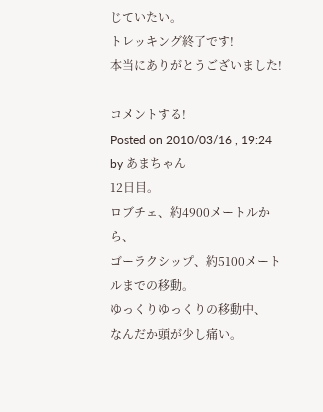じていたい。
トレッキング終了です!
本当にありがとうございました!

コメントする!
Posted on 2010/03/16 , 19:24 by あまちゃん
12日目。
ロブチェ、約4900メートルから、
ゴーラクシップ、約5100メートルまでの移動。
ゆっくりゆっくりの移動中、
なんだか頭が少し痛い。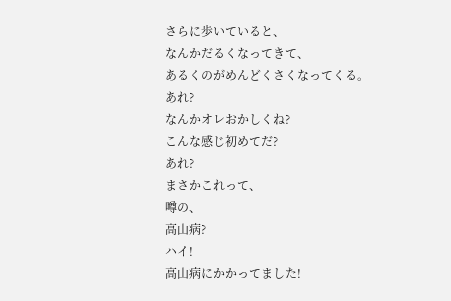さらに歩いていると、
なんかだるくなってきて、
あるくのがめんどくさくなってくる。
あれ?
なんかオレおかしくね?
こんな感じ初めてだ?
あれ?
まさかこれって、
噂の、
高山病?
ハイ!
高山病にかかってました!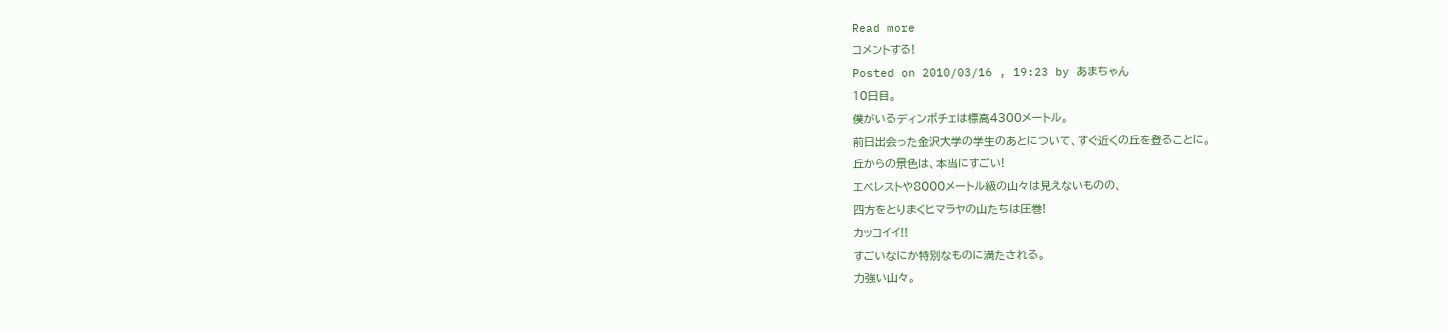Read more
コメントする!
Posted on 2010/03/16 , 19:23 by あまちゃん
10日目。
僕がいるディンボチェは標高4300メートル。
前日出会った金沢大学の学生のあとについて、すぐ近くの丘を登ることに。
丘からの景色は、本当にすごい!
エベレストや8000メートル級の山々は見えないものの、
四方をとりまくヒマラヤの山たちは圧巻!
カッコイイ!!
すごいなにか特別なものに満たされる。
力強い山々。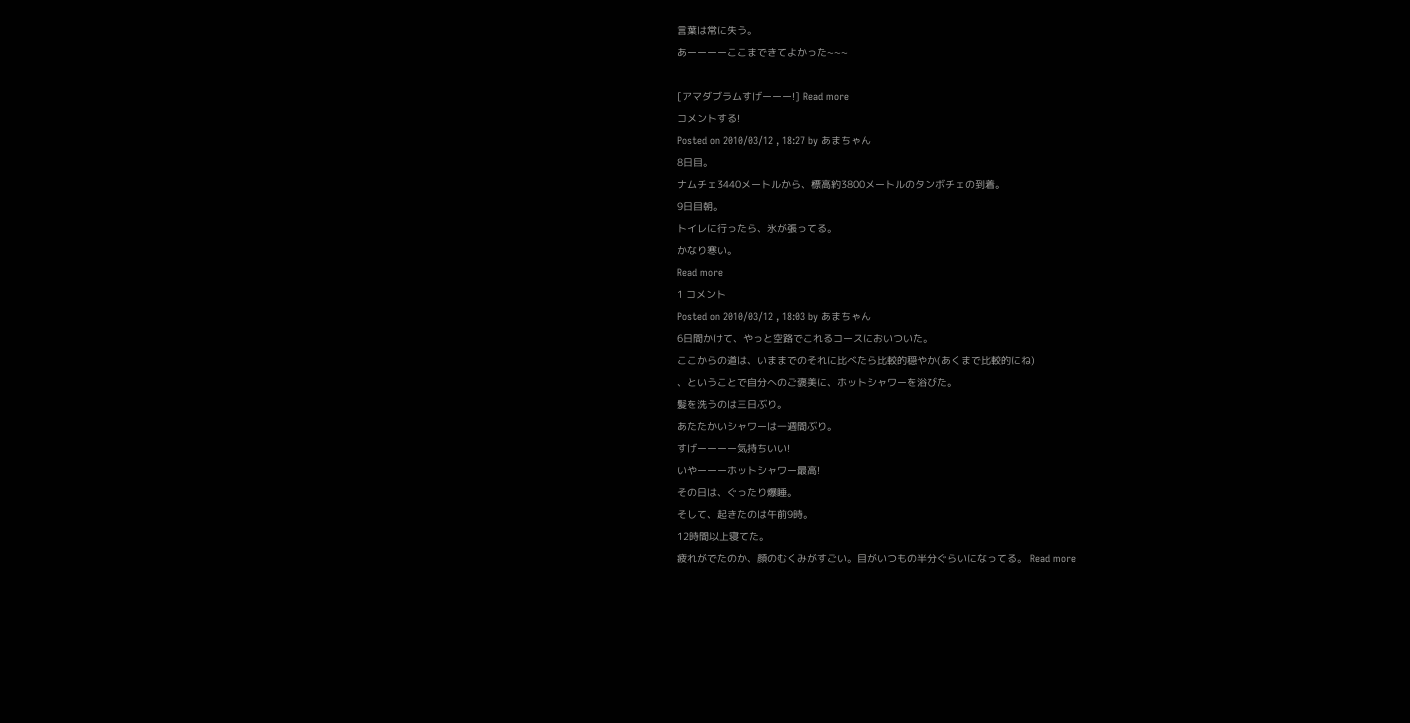言葉は常に失う。
あーーーーここまできてよかった~~~

[アマダブラムすげーーー!] Read more
コメントする!
Posted on 2010/03/12 , 18:27 by あまちゃん
8日目。
ナムチェ3440メートルから、標高約3800メートルのタンボチェの到着。
9日目朝。
トイレに行ったら、氷が張ってる。
かなり寒い。
Read more
1 コメント
Posted on 2010/03/12 , 18:03 by あまちゃん
6日間かけて、やっと空路でこれるコースにおいついた。
ここからの道は、いままでのそれに比べたら比較的穏やか(あくまで比較的にね)
、ということで自分へのご褒美に、ホットシャワーを浴びた。
髪を洗うのは三日ぶり。
あたたかいシャワーは一週間ぶり。
すげーーーー気持ちいい!
いやーーーホットシャワー最高!
その日は、ぐったり爆睡。
そして、起きたのは午前9時。
12時間以上寝てた。
疲れがでたのか、顔のむくみがすごい。目がいつもの半分ぐらいになってる。 Read more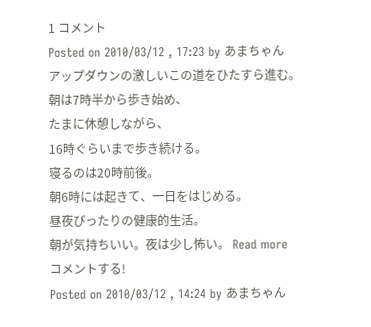1 コメント
Posted on 2010/03/12 , 17:23 by あまちゃん
アップダウンの激しいこの道をひたすら進む。
朝は7時半から歩き始め、
たまに休憩しながら、
16時ぐらいまで歩き続ける。
寝るのは20時前後。
朝6時には起きて、一日をはじめる。
昼夜ぴったりの健康的生活。
朝が気持ちいい。夜は少し怖い。 Read more
コメントする!
Posted on 2010/03/12 , 14:24 by あまちゃん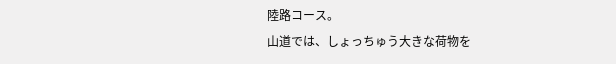陸路コース。
山道では、しょっちゅう大きな荷物を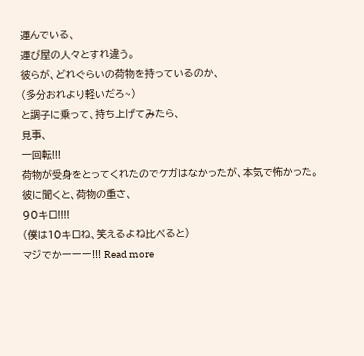運んでいる、
運び屋の人々とすれ違う。
彼らが、どれぐらいの荷物を持っているのか、
(多分おれより軽いだろ~)
と調子に乗って、持ち上げてみたら、
見事、
一回転!!!
荷物が受身をとってくれたのでケガはなかったが、本気で怖かった。
彼に聞くと、荷物の重さ、
90キロ!!!!
(僕は10キロね、笑えるよね比べると)
マジでかーーー!!! Read more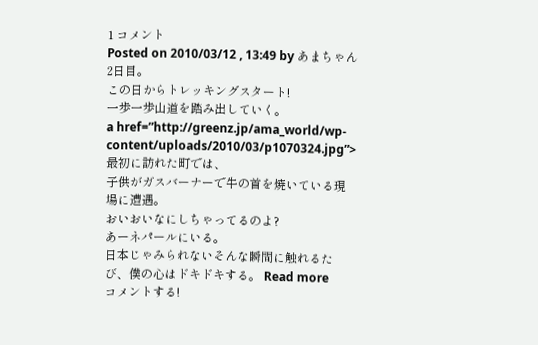1 コメント
Posted on 2010/03/12 , 13:49 by あまちゃん
2日目。
この日からトレッキングスタート!
一歩一歩山道を踏み出していく。
a href=”http://greenz.jp/ama_world/wp-content/uploads/2010/03/p1070324.jpg”>
最初に訪れた町では、
子供がガスバーナーで牛の首を焼いている現場に遭遇。
おいおいなにしちゃってるのよ?
あーネパールにいる。
日本じゃみられないそんな瞬間に触れるたび、僕の心はドキドキする。 Read more
コメントする!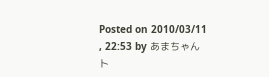Posted on 2010/03/11 , 22:53 by あまちゃん
ト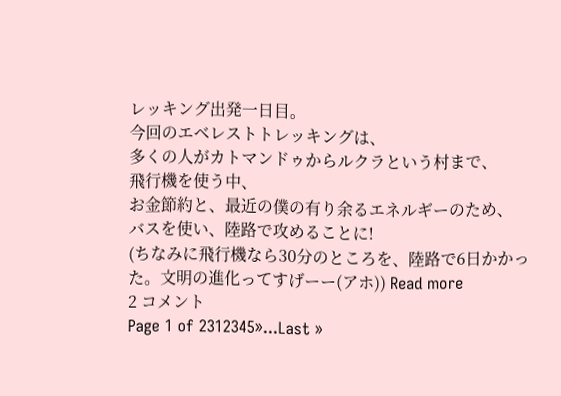レッキング出発一日目。
今回のエベレストトレッキングは、
多くの人がカトマンドゥからルクラという村まで、
飛行機を使う中、
お金節約と、最近の僕の有り余るエネルギーのため、
バスを使い、陸路で攻めることに!
(ちなみに飛行機なら30分のところを、陸路で6日かかった。文明の進化ってすげーー(アホ)) Read more
2 コメント
Page 1 of 2312345»...Last »